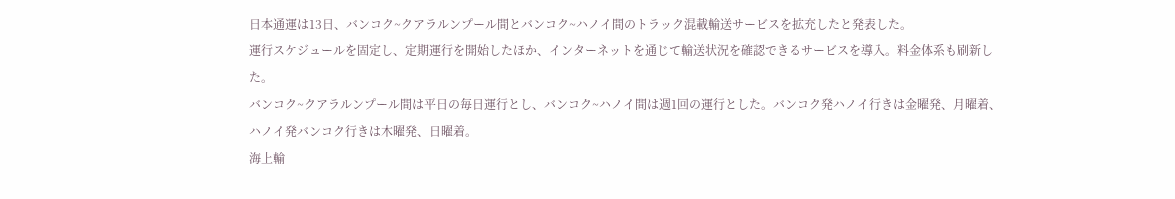日本通運は13日、バンコク~クアラルンプール間とバンコク~ハノイ間のトラック混載輸送サービスを拡充したと発表した。
運行スケジュールを固定し、定期運行を開始したほか、インターネットを通じて輸送状況を確認できるサービスを導入。料金体系も刷新した。
バンコク~クアラルンプール間は平日の毎日運行とし、バンコク~ハノイ間は週1回の運行とした。バンコク発ハノイ行きは金曜発、月曜着、ハノイ発バンコク行きは木曜発、日曜着。
海上輸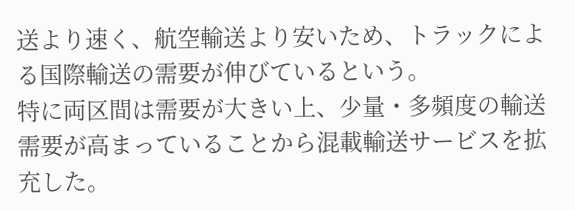送より速く、航空輸送より安いため、トラックによる国際輸送の需要が伸びているという。
特に両区間は需要が大きい上、少量・多頻度の輸送需要が高まっていることから混載輸送サービスを拡充した。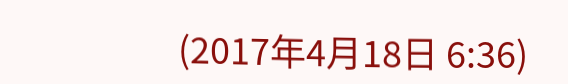(2017年4月18日 6:36)